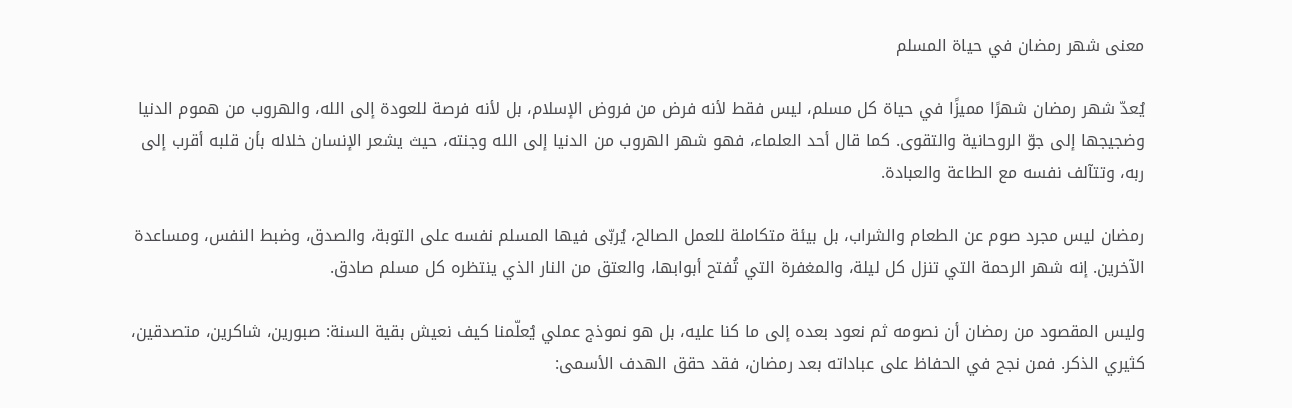معنى شهر رمضان في حياة المسلم

يُعدّ شهر رمضان شهرًا مميزًا في حياة كل مسلم، ليس فقط لأنه فرض من فروض الإسلام، بل لأنه فرصة للعودة إلى الله، والهروب من هموم الدنيا وضجيجها إلى جوّ الروحانية والتقوى. كما قال أحد العلماء، فهو شهر الهروب من الدنيا إلى الله وجنته، حيث يشعر الإنسان خلاله بأن قلبه أقرب إلى ربه، وتتآلف نفسه مع الطاعة والعبادة.

رمضان ليس مجرد صوم عن الطعام والشراب، بل بيئة متكاملة للعمل الصالح، يُربّى فيها المسلم نفسه على التوبة، والصدق، وضبط النفس، ومساعدة الآخرين. إنه شهر الرحمة التي تنزل كل ليلة، والمغفرة التي تُفتح أبوابها، والعتق من النار الذي ينتظره كل مسلم صادق.

وليس المقصود من رمضان أن نصومه ثم نعود بعده إلى ما كنا عليه، بل هو نموذج عملي يُعلّمنا كيف نعيش بقية السنة: صبورين، شاكرين، متصدقين، كثيري الذكر. فمن نجح في الحفاظ على عباداته بعد رمضان، فقد حقق الهدف الأسمى: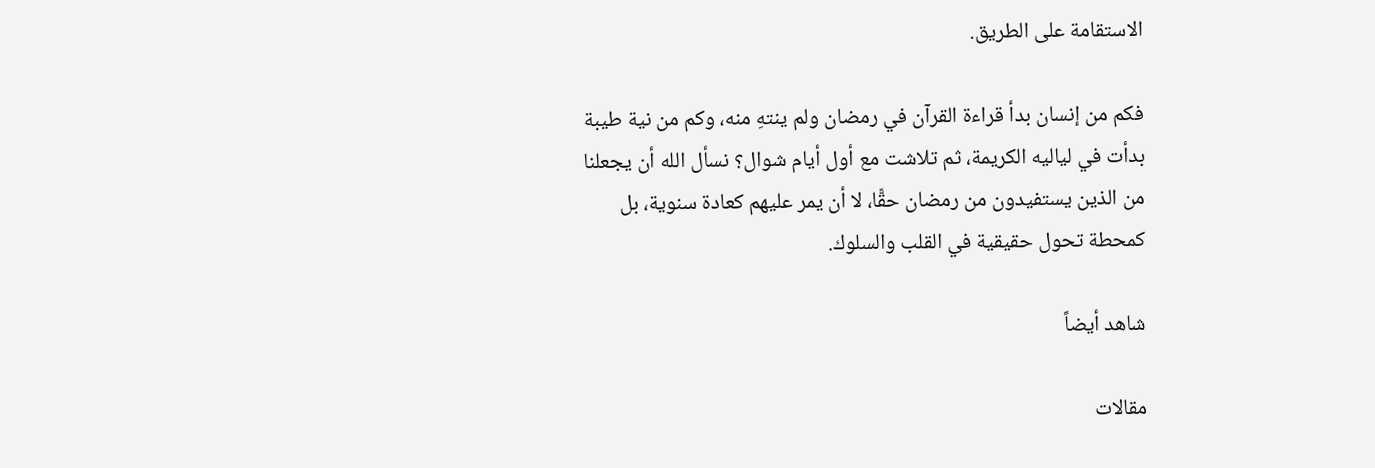الاستقامة على الطريق.

فكم من إنسان بدأ قراءة القرآن في رمضان ولم ينتهِ منه، وكم من نية طيبة بدأت في لياليه الكريمة، ثم تلاشت مع أول أيام شوال؟ نسأل الله أن يجعلنا من الذين يستفيدون من رمضان حقًّا، لا أن يمر عليهم كعادة سنوية، بل كمحطة تحول حقيقية في القلب والسلوك.

شاهد أيضاً

مقالات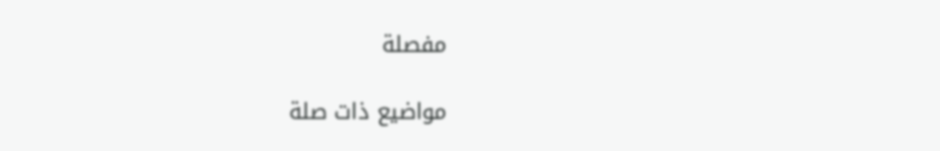مفصلة

مواضيع ذات صلة